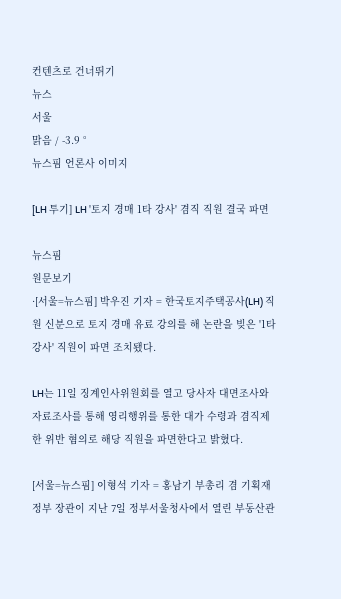컨텐츠로 건너뛰기
뉴스
서울
맑음 / -3.9 °
뉴스핌 언론사 이미지

[LH 투기] LH '토지 경매 1타 강사' 겸직 직원 결국 파면

뉴스핌
원문보기
·[서울=뉴스핌] 박우진 기자 = 한국토지주택공사(LH) 직원 신분으로 토지 경매 유료 강의를 해 논란을 빚은 '1타 강사' 직원이 파면 조치됐다.

LH는 11일 징계인사위원회를 열고 당사자 대면조사와 자료조사를 통해 영리행위를 통한 대가 수령과 겸직제한 위반 혐의로 해당 직원을 파면한다고 밝혔다.

[서울=뉴스핌] 이형석 기자 = 홍남기 부총리 겸 기획재정부 장관이 지난 7일 정부서울청사에서 열린 부동산관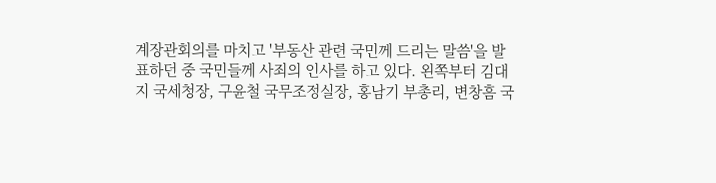계장관회의를 마치고 '부동산 관련 국민께 드리는 말씀'을 발표하던 중 국민들께 사죄의 인사를 하고 있다. 왼쪽부터 김대지 국세청장, 구윤철 국무조정실장, 홍남기 부총리, 변창흠 국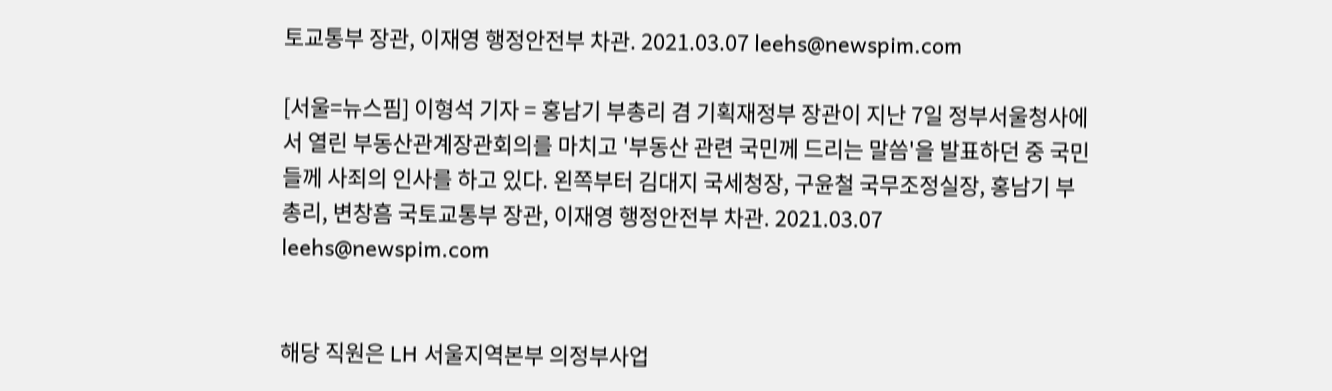토교통부 장관, 이재영 행정안전부 차관. 2021.03.07 leehs@newspim.com

[서울=뉴스핌] 이형석 기자 = 홍남기 부총리 겸 기획재정부 장관이 지난 7일 정부서울청사에서 열린 부동산관계장관회의를 마치고 '부동산 관련 국민께 드리는 말씀'을 발표하던 중 국민들께 사죄의 인사를 하고 있다. 왼쪽부터 김대지 국세청장, 구윤철 국무조정실장, 홍남기 부총리, 변창흠 국토교통부 장관, 이재영 행정안전부 차관. 2021.03.07 leehs@newspim.com


해당 직원은 LH 서울지역본부 의정부사업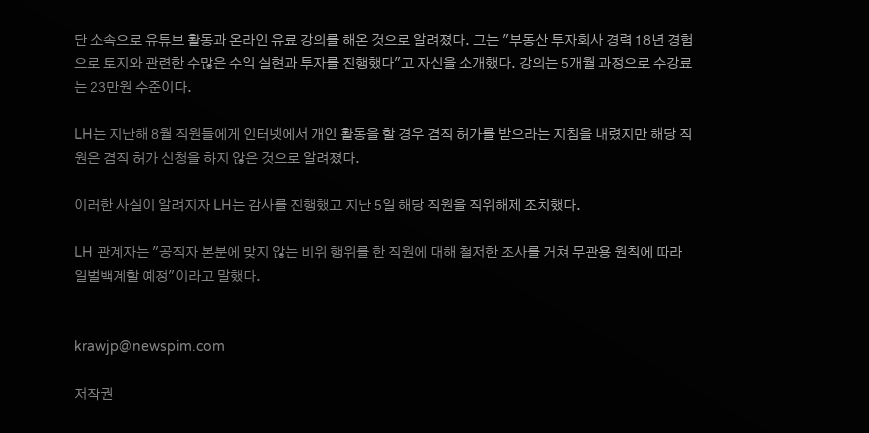단 소속으로 유튜브 활동과 온라인 유료 강의를 해온 것으로 알려졌다. 그는 "부동산 투자회사 경력 18년 경험으로 토지와 관련한 수많은 수익 실현과 투자를 진행했다"고 자신을 소개했다. 강의는 5개월 과정으로 수강료는 23만원 수준이다.

LH는 지난해 8월 직원들에게 인터넷에서 개인 활동을 할 경우 겸직 허가를 받으라는 지침을 내렸지만 해당 직원은 겸직 허가 신청을 하지 않은 것으로 알려졌다.

이러한 사실이 알려지자 LH는 감사를 진행했고 지난 5일 해당 직원을 직위해제 조치했다.

LH 관계자는 "공직자 본분에 맞지 않는 비위 행위를 한 직원에 대해 철저한 조사를 거쳐 무관용 원칙에 따라 일벌백계할 예정"이라고 말했다.


krawjp@newspim.com

저작권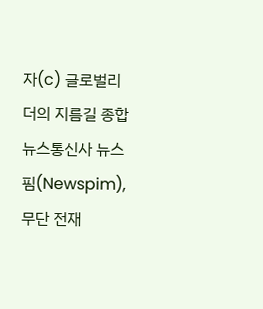자(c) 글로벌리더의 지름길 종합뉴스통신사 뉴스핌(Newspim), 무단 전재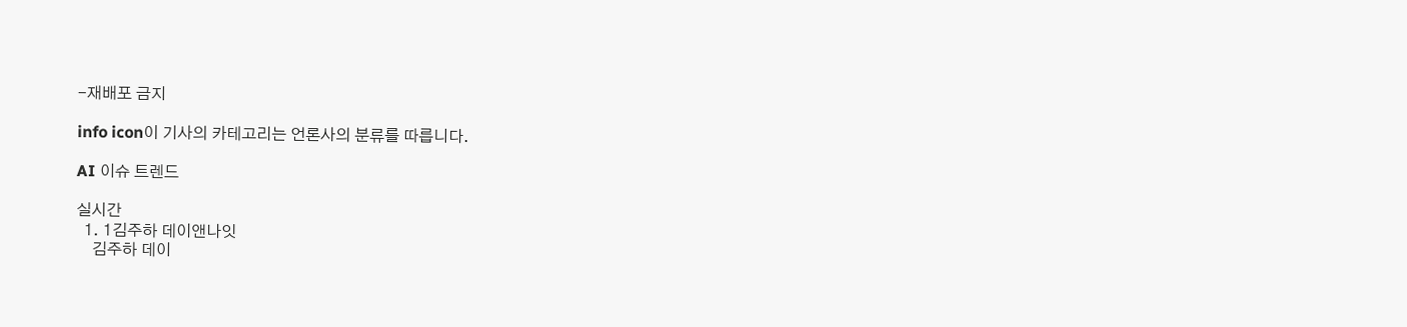-재배포 금지

info icon이 기사의 카테고리는 언론사의 분류를 따릅니다.

AI 이슈 트렌드

실시간
  1. 1김주하 데이앤나잇
    김주하 데이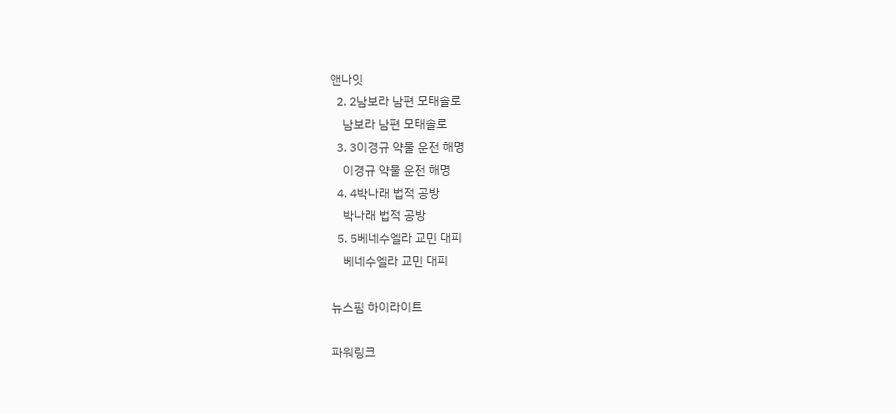앤나잇
  2. 2남보라 남편 모태솔로
    남보라 남편 모태솔로
  3. 3이경규 약물 운전 해명
    이경규 약물 운전 해명
  4. 4박나래 법적 공방
    박나래 법적 공방
  5. 5베네수엘라 교민 대피
    베네수엘라 교민 대피

뉴스핌 하이라이트

파워링크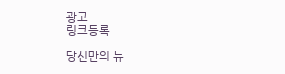광고
링크등록

당신만의 뉴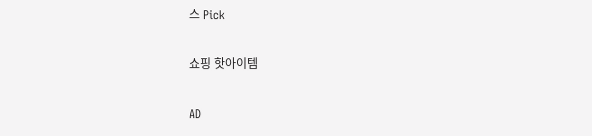스 Pick

쇼핑 핫아이템

AD